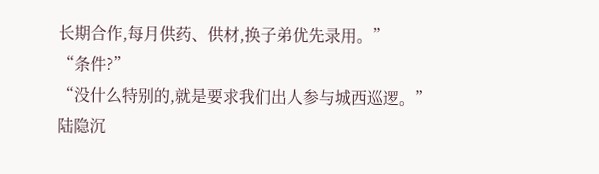长期合作,每月供药、供材,换子弟优先录用。”
“条件?”
“没什么特别的,就是要求我们出人参与城西巡逻。”
陆隐沉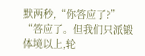默两秒,“你答应了?”
“答应了。但我们只派锻体境以上,轮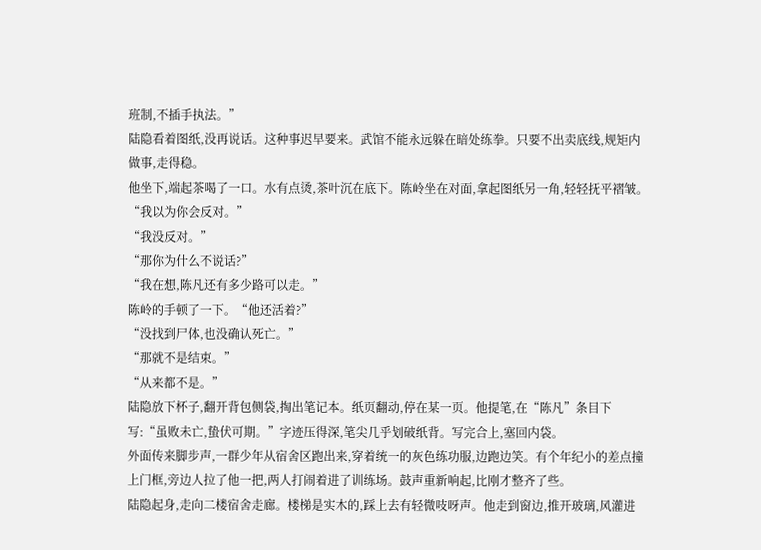班制,不插手执法。”
陆隐看着图纸,没再说话。这种事迟早要来。武馆不能永远躲在暗处练拳。只要不出卖底线,规矩内做事,走得稳。
他坐下,端起茶喝了一口。水有点烫,茶叶沉在底下。陈岭坐在对面,拿起图纸另一角,轻轻抚平褶皱。“我以为你会反对。”
“我没反对。”
“那你为什么不说话?”
“我在想,陈凡还有多少路可以走。”
陈岭的手顿了一下。“他还活着?”
“没找到尸体,也没确认死亡。”
“那就不是结束。”
“从来都不是。”
陆隐放下杯子,翻开背包侧袋,掏出笔记本。纸页翻动,停在某一页。他提笔,在“陈凡”条目下写:“虽败未亡,蛰伏可期。”字迹压得深,笔尖几乎划破纸背。写完合上,塞回内袋。
外面传来脚步声,一群少年从宿舍区跑出来,穿着统一的灰色练功服,边跑边笑。有个年纪小的差点撞上门框,旁边人拉了他一把,两人打闹着进了训练场。鼓声重新响起,比刚才整齐了些。
陆隐起身,走向二楼宿舍走廊。楼梯是实木的,踩上去有轻微吱呀声。他走到窗边,推开玻璃,风灌进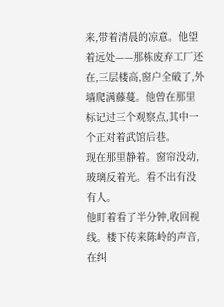来,带着清晨的凉意。他望着远处——那栋废弃工厂还在,三层楼高,窗户全破了,外墙爬满藤蔓。他曾在那里标记过三个观察点,其中一个正对着武馆后巷。
现在那里静着。窗帘没动,玻璃反着光。看不出有没有人。
他盯着看了半分钟,收回视线。楼下传来陈岭的声音,在纠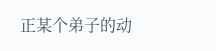正某个弟子的动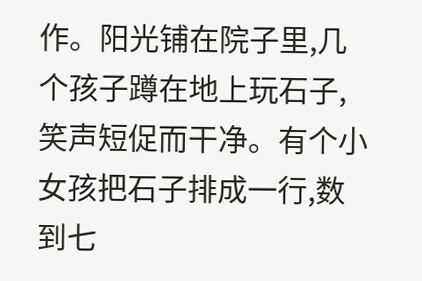作。阳光铺在院子里,几个孩子蹲在地上玩石子,笑声短促而干净。有个小女孩把石子排成一行,数到七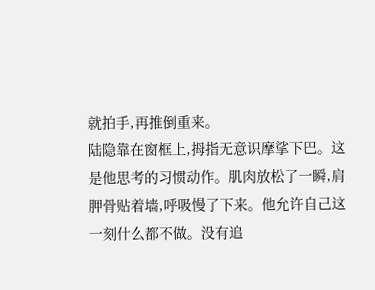就拍手,再推倒重来。
陆隐靠在窗框上,拇指无意识摩挲下巴。这是他思考的习惯动作。肌肉放松了一瞬,肩胛骨贴着墙,呼吸慢了下来。他允许自己这一刻什么都不做。没有追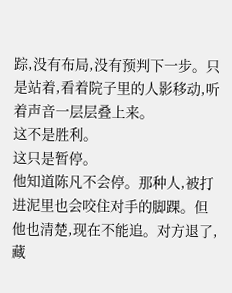踪,没有布局,没有预判下一步。只是站着,看着院子里的人影移动,听着声音一层层叠上来。
这不是胜利。
这只是暂停。
他知道陈凡不会停。那种人,被打进泥里也会咬住对手的脚踝。但他也清楚,现在不能追。对方退了,藏